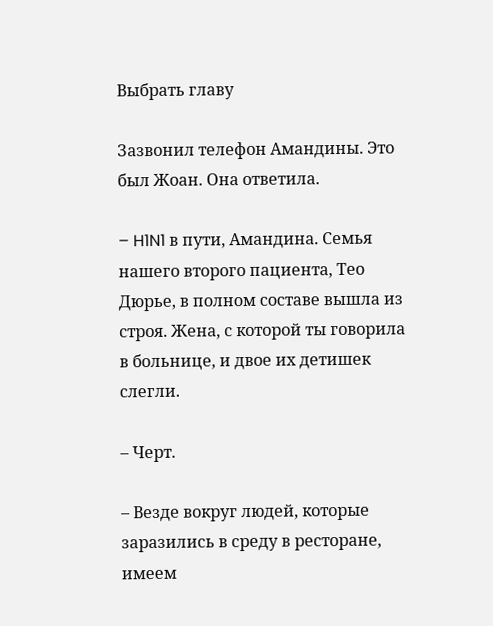Выбрать главу

Зазвонил телефон Амандины. Это был Жоан. Она ответила.

– H1N1 в пути, Амандина. Семья нашего второго пациента, Тео Дюрье, в полном составе вышла из строя. Жена, с которой ты говорила в больнице, и двое их детишек слегли.

– Черт.

– Везде вокруг людей, которые заразились в среду в ресторане, имеем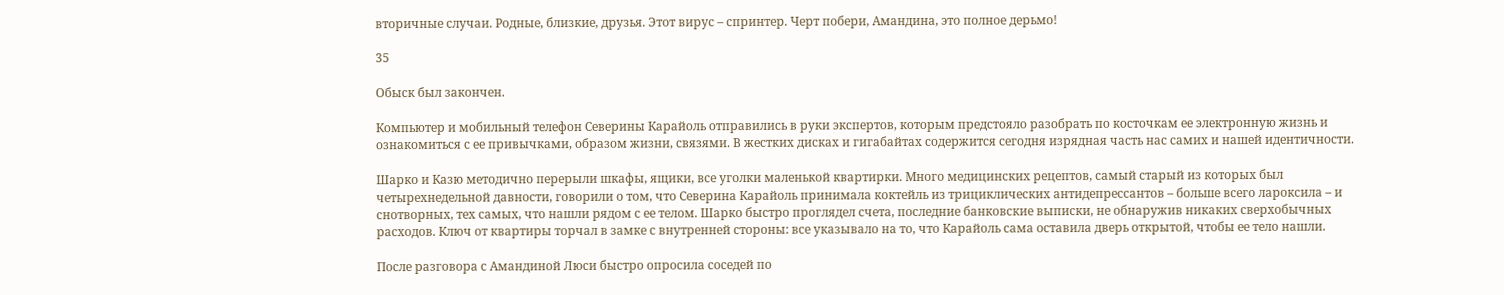вторичные случаи. Родные, близкие, друзья. Этот вирус – спринтер. Черт побери, Амандина, это полное дерьмо!

35

Обыск был закончен.

Компьютер и мобильный телефон Северины Карайоль отправились в руки экспертов, которым предстояло разобрать по косточкам ее электронную жизнь и ознакомиться с ее привычками, образом жизни, связями. В жестких дисках и гигабайтах содержится сегодня изрядная часть нас самих и нашей идентичности.

Шарко и Казю методично перерыли шкафы, ящики, все уголки маленькой квартирки. Много медицинских рецептов, самый старый из которых был четырехнедельной давности, говорили о том, что Северина Карайоль принимала коктейль из трициклических антидепрессантов – больше всего лароксила – и снотворных, тех самых, что нашли рядом с ее телом. Шарко быстро проглядел счета, последние банковские выписки, не обнаружив никаких сверхобычных расходов. Ключ от квартиры торчал в замке с внутренней стороны: все указывало на то, что Карайоль сама оставила дверь открытой, чтобы ее тело нашли.

После разговора с Амандиной Люси быстро опросила соседей по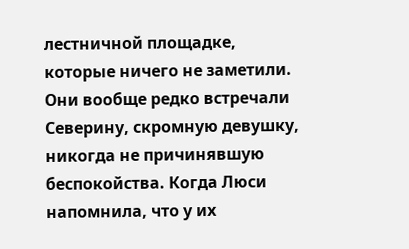лестничной площадке, которые ничего не заметили. Они вообще редко встречали Северину, скромную девушку, никогда не причинявшую беспокойства. Когда Люси напомнила, что у их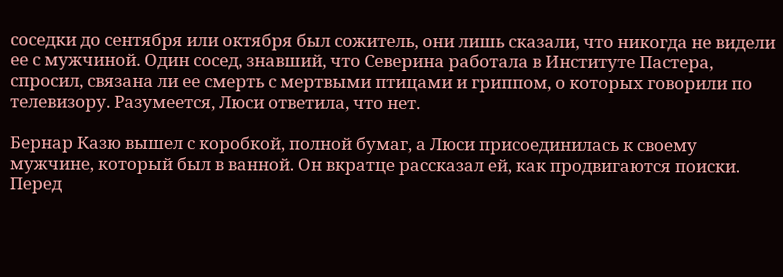соседки до сентября или октября был сожитель, они лишь сказали, что никогда не видели ее с мужчиной. Один сосед, знавший, что Северина работала в Институте Пастера, спросил, связана ли ее смерть с мертвыми птицами и гриппом, о которых говорили по телевизору. Разумеется, Люси ответила, что нет.

Бернар Казю вышел с коробкой, полной бумаг, а Люси присоединилась к своему мужчине, который был в ванной. Он вкратце рассказал ей, как продвигаются поиски. Перед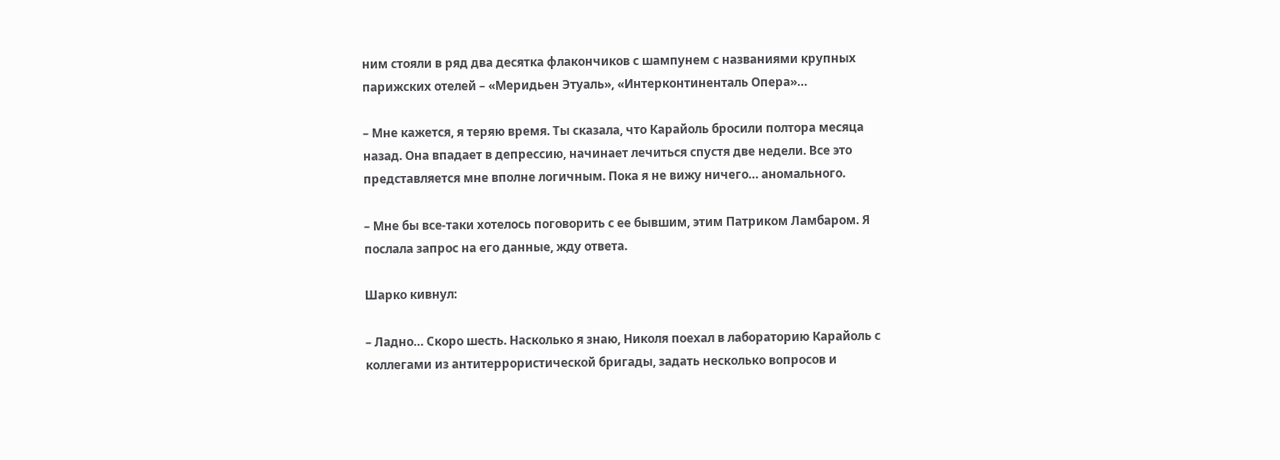ним стояли в ряд два десятка флакончиков с шампунем с названиями крупных парижских отелей – «Меридьен Этуаль», «Интерконтиненталь Опера»…

– Мне кажется, я теряю время. Ты сказала, что Карайоль бросили полтора месяца назад. Она впадает в депрессию, начинает лечиться спустя две недели. Все это представляется мне вполне логичным. Пока я не вижу ничего… аномального.

– Мне бы все-таки хотелось поговорить с ее бывшим, этим Патриком Ламбаром. Я послала запрос на его данные, жду ответа.

Шарко кивнул:

– Ладно… Скоро шесть. Насколько я знаю, Николя поехал в лабораторию Карайоль с коллегами из антитеррористической бригады, задать несколько вопросов и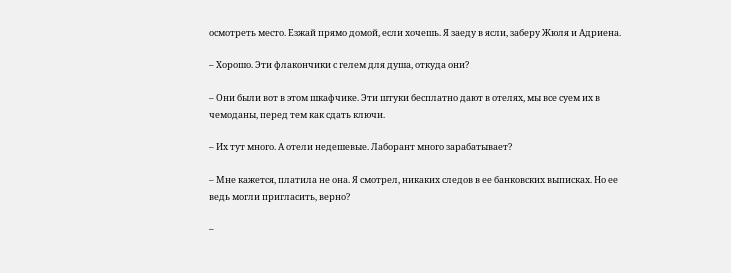осмотреть место. Езжай прямо домой, если хочешь. Я заеду в ясли, заберу Жюля и Адриена.

– Хорошо. Эти флакончики с гелем для душа, откуда они?

– Они были вот в этом шкафчике. Эти штуки бесплатно дают в отелях, мы все суем их в чемоданы, перед тем как сдать ключи.

– Их тут много. А отели недешевые. Лаборант много зарабатывает?

– Мне кажется, платила не она. Я смотрел, никаких следов в ее банковских выписках. Но ее ведь могли пригласить, верно?

–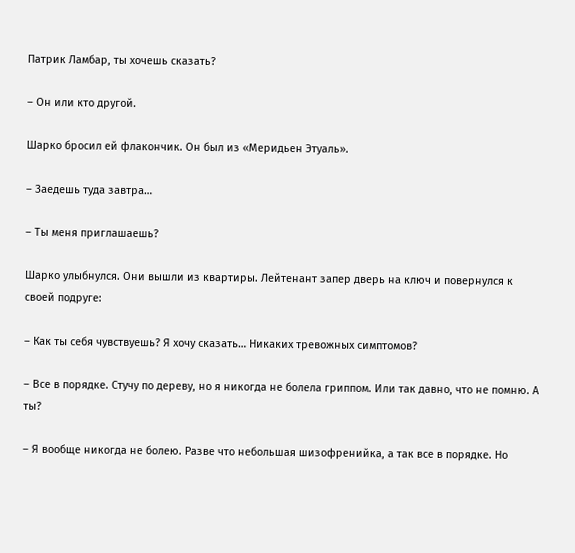Патрик Ламбар, ты хочешь сказать?

– Он или кто другой.

Шарко бросил ей флакончик. Он был из «Меридьен Этуаль».

– Заедешь туда завтра…

– Ты меня приглашаешь?

Шарко улыбнулся. Они вышли из квартиры. Лейтенант запер дверь на ключ и повернулся к своей подруге:

– Как ты себя чувствуешь? Я хочу сказать… Никаких тревожных симптомов?

– Все в порядке. Стучу по дереву, но я никогда не болела гриппом. Или так давно, что не помню. А ты?

– Я вообще никогда не болею. Разве что небольшая шизофренийка, а так все в порядке. Но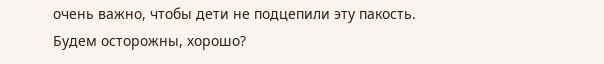очень важно, чтобы дети не подцепили эту пакость. Будем осторожны, хорошо?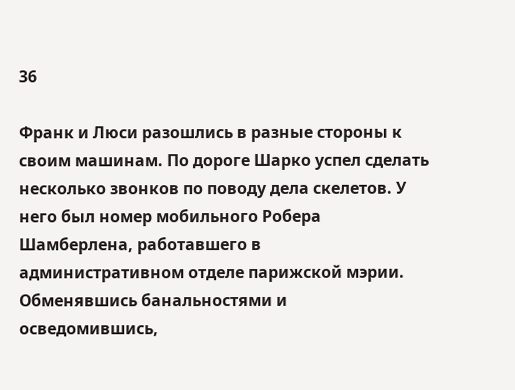36

Франк и Люси разошлись в разные стороны к своим машинам. По дороге Шарко успел сделать несколько звонков по поводу дела скелетов. У него был номер мобильного Робера Шамберлена, работавшего в административном отделе парижской мэрии. Обменявшись банальностями и осведомившись,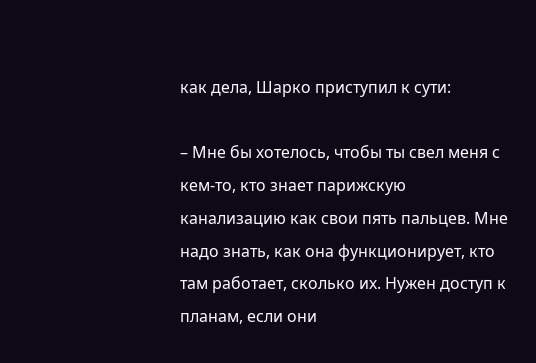как дела, Шарко приступил к сути:

– Мне бы хотелось, чтобы ты свел меня с кем-то, кто знает парижскую канализацию как свои пять пальцев. Мне надо знать, как она функционирует, кто там работает, сколько их. Нужен доступ к планам, если они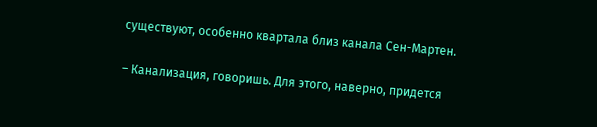существуют, особенно квартала близ канала Сен-Мартен.

– Канализация, говоришь. Для этого, наверно, придется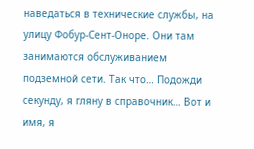наведаться в технические службы, на улицу Фобур-Сент-Оноре. Они там занимаются обслуживанием подземной сети. Так что… Подожди секунду, я гляну в справочник… Вот и имя, я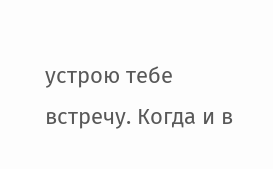устрою тебе встречу. Когда и в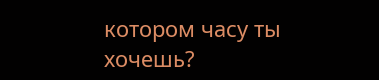котором часу ты хочешь?